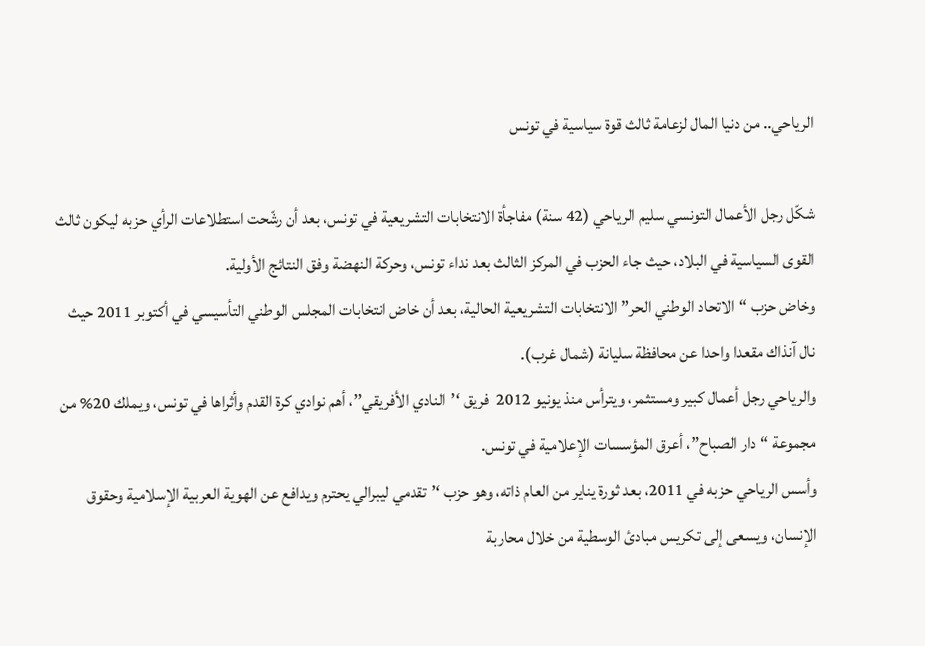الرياحي.. من دنيا المال لزعامة ثالث قوة سياسية في تونس

شكّل رجل الأعمال التونسي سليم الرياحي (42 سنة) مفاجأة الانتخابات التشريعية في تونس، بعد أن رشّحت استطلاعات الرأي حزبه ليكون ثالث القوى السياسية في البلاد، حيث جاء الحزب في المركز الثالث بعد نداء تونس، وحركة النهضة وفق النتائج الأولية.
وخاض حزب “الاتحاد الوطني الحر” الانتخابات التشريعية الحالية، بعد أن خاض انتخابات المجلس الوطني التأسيسي في أكتوبر 2011 حيث نال آنذاك مقعدا واحدا عن محافظة سليانة (شمال غرب).
والرياحي رجل أعمال كبير ومستثمر، ويترأس منذ يونيو 2012  فريق ‘’النادي الأفريقي’’، أهم نوادي كرة القدم وأثراها في تونس، ويملك 20% من مجموعة “دار الصباح”، أعرق المؤسسات الإعلامية في تونس.
وأسس الرياحي حزبه في 2011، بعد ثورة يناير من العام ذاته، وهو حزب ‘’تقدمي ليبرالي يحترم ويدافع عن الهوية العربية الإسلامية وحقوق الإنسان، ويسعى إلى تكريس مبادئ الوسطية من خلال محاربة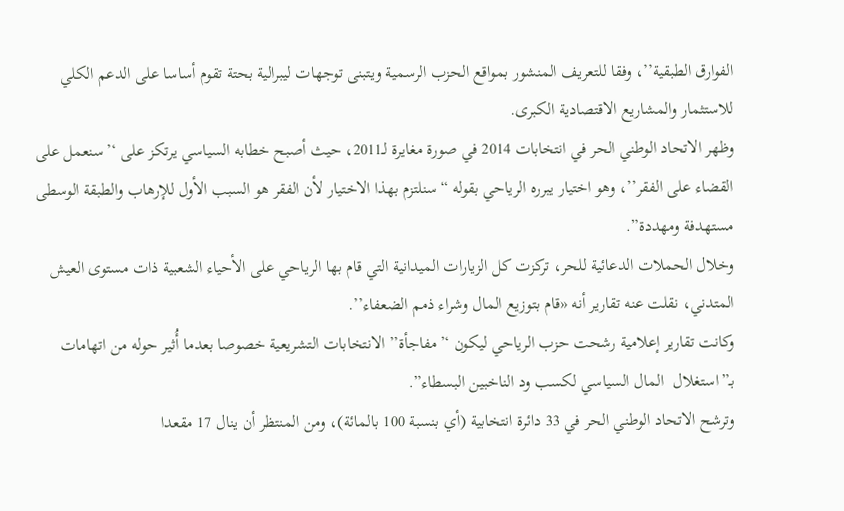الفوارق الطبقية’’، وفقا للتعريف المنشور بمواقع الحزب الرسمية ويتبنى توجهات ليبرالية بحتة تقوم أساسا على الدعم الكلي للاستثمار والمشاريع الاقتصادية الكبرى.
وظهر الاتحاد الوطني الحر في انتخابات 2014 في صورة مغايرة لـ2011، حيث أصبح خطابه السياسي يرتكز على ‘’سنعمل على القضاء على الفقر’’، وهو اختيار يبرره الرياحي بقوله “سنلتزم بهذا الاختيار لأن الفقر هو السبب الأول للإرهاب والطبقة الوسطى مستهدفة ومهددة”.
وخلال الحملات الدعائية للحر، تركزت كل الزيارات الميدانية التي قام بها الرياحي على الأحياء الشعبية ذات مستوى العيش المتدني، نقلت عنه تقارير أنه «قام بتوزيع المال وشراء ذمم الضعفاء’’.
وكانت تقارير إعلامية رشحت حزب الرياحي ليكون ‘’مفاجأة’’ الانتخابات التشريعية خصوصا بعدما أُثير حوله من اتهامات بـ”استغلال  المال السياسي لكسب ود الناخبين البسطاء”.
وترشح الاتحاد الوطني الحر في 33 دائرة انتخابية (أي بنسبة 100 بالمائة)، ومن المنتظر أن ينال 17 مقعدا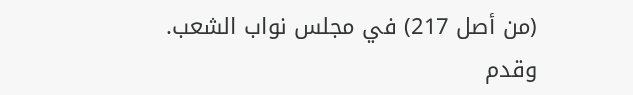(من أصل 217) في مجلس نواب الشعب.
وقدم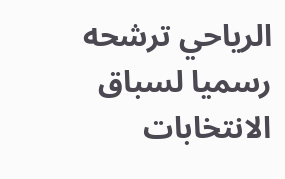الرياحي ترشحه رسميا لسباق الانتخابات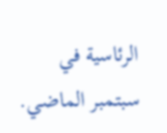الرئاسية في سبتمبر الماضي.